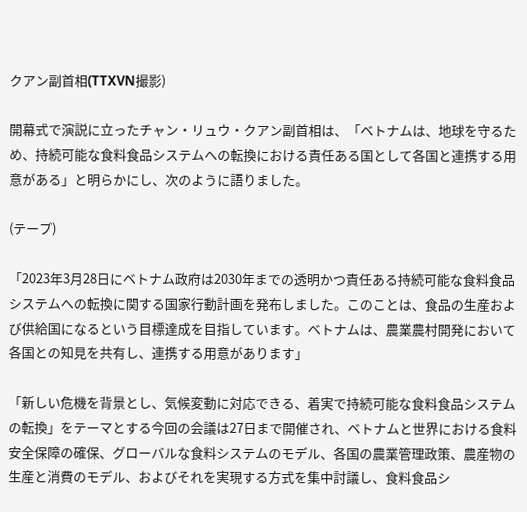クアン副首相(TTXVN撮影)

開幕式で演説に立ったチャン・リュウ・クアン副首相は、「ベトナムは、地球を守るため、持続可能な食料食品システムへの転換における責任ある国として各国と連携する用意がある」と明らかにし、次のように語りました。

(テープ)

「2023年3月28日にベトナム政府は2030年までの透明かつ責任ある持続可能な食料食品システムへの転換に関する国家行動計画を発布しました。このことは、食品の生産および供給国になるという目標達成を目指しています。ベトナムは、農業農村開発において各国との知見を共有し、連携する用意があります」

「新しい危機を背景とし、気候変動に対応できる、着実で持続可能な食料食品システムの転換」をテーマとする今回の会議は27日まで開催され、ベトナムと世界における食料安全保障の確保、グローバルな食料システムのモデル、各国の農業管理政策、農産物の生産と消費のモデル、およびそれを実現する方式を集中討議し、食料食品シ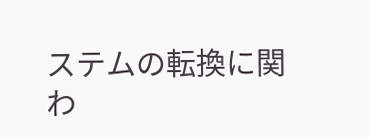ステムの転換に関わ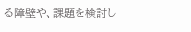る障壁や、課題を検討し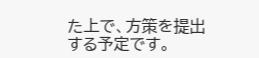た上で、方策を提出する予定です。